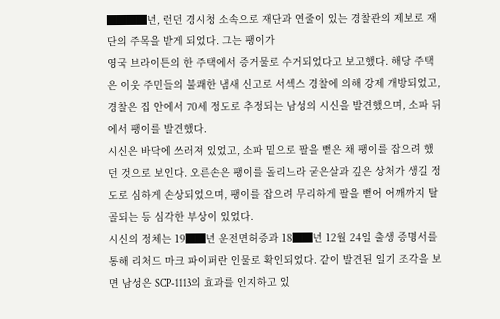████년, 런던 경시청 소속으로 재단과 연줄이 있는 경찰관의 제보로 재단의 주목을 받게 되었다. 그는 팽이가
영국 브라이튼의 한 주택에서 증거물로 수거되었다고 보고했다. 해당 주택은 이웃 주민들의 불쾌한 냄새 신고로 서섹스 경찰에 의해 강제 개방되었고, 경찰은 집 안에서 70세 정도로 추정되는 남성의 시신을 발견했으며, 소파 뒤에서 팽이를 발견했다.
시신은 바닥에 쓰러져 있었고, 소파 밑으로 팔을 뻗은 채 팽이를 잡으려 했던 것으로 보인다. 오른손은 팽이를 돌리느라 굳은살과 깊은 상처가 생길 정도로 심하게 손상되었으며, 팽이를 잡으려 무리하게 팔을 뻗어 어깨까지 탈골되는 등 심각한 부상이 있었다.
시신의 정체는 19██년 운전면허증과 18██년 12월 24일 출생 증명서를 통해 리처드 마크 파이퍼란 인물로 확인되었다. 같이 발견된 일기 조각을 보면 남성은 SCP-1113의 효과를 인지하고 있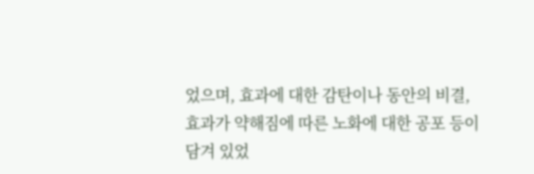었으며, 효과에 대한 감탄이나 동안의 비결, 효과가 약해짐에 따른 노화에 대한 공포 등이 담겨 있었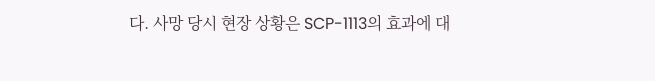다. 사망 당시 현장 상황은 SCP-1113의 효과에 대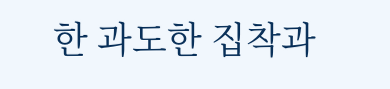한 과도한 집착과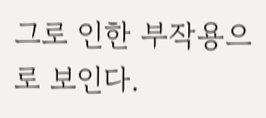그로 인한 부작용으로 보인다.